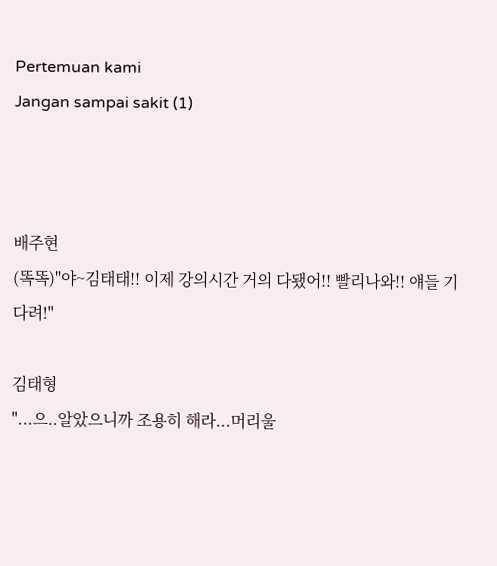Pertemuan kami
Jangan sampai sakit (1)



배주현
(똑똑)"야~김태태!! 이제 강의시간 거의 다됐어!! 빨리나와!! 얘들 기다려!"

김태형
"...으..알았으니까 조용히 해라...머리울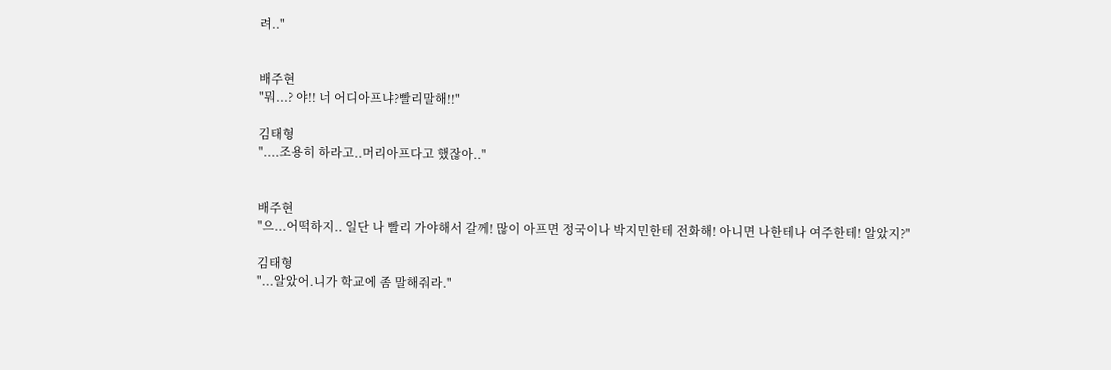려.."


배주현
"뭐...? 야!! 너 어디아프냐?빨리말해!!"

김태형
"....조용히 하라고..머리아프다고 했잖아.."


배주현
"으...어떡하지.. 일단 나 빨리 가야해서 갈께! 많이 아프면 정국이나 박지민한테 전화해! 아니면 나한테나 여주한테! 알았지?"

김태형
"...알았어.니가 학교에 좀 말해줘라."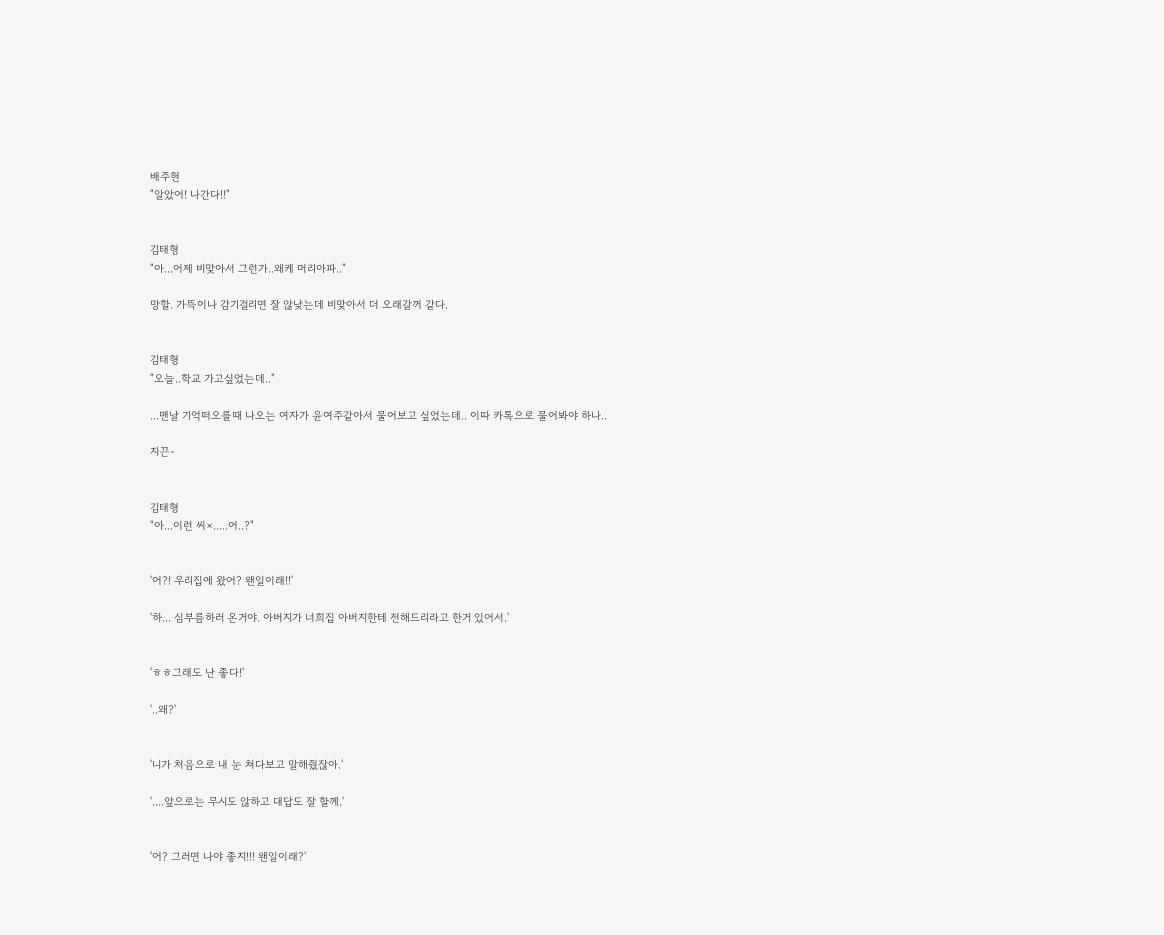배주현
"알았어! 나간다!!"


김태형
"아...어제 비맞아서 그런가..왜케 머리아파.."

망할. 가뜩이나 감기걸리면 잘 않낮는데 비맞아서 더 오래갈꺼 같다.


김태형
"오늘..학교 가고싶었는데.."

...맨날 기억떠오를때 나오는 여자가 윤여주같아서 물어보고 싶었는데.. 이따 카톡으로 물어봐야 하나..

지끈-


김태형
"아...이런 씨×.....어..?"


'어?! 우리집에 왔어? 왠일이래!!'

'하... 심부름하러 온거야. 아버지가 너희집 아버지한테 전해드리라고 한거 있어서.'


'ㅎㅎ그래도 난 좋다!'

'..왜?'


'니가 처음으로 내 눈 쳐다보고 말해줬잖아.'

'....앞으로는 무시도 않하고 대답도 잘 할께.'


'어? 그러면 나야 좋지!!! 왠일이래?'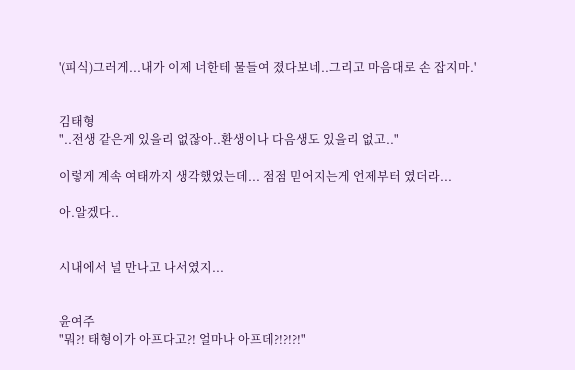'(피식)그러게...내가 이제 너한테 물들여 졌다보네..그리고 마음대로 손 잡지마.'


김태형
"..전생 같은게 있을리 없잖아..환생이나 다음생도 있을리 없고.."

이렇게 계속 여태까지 생각했었는데... 점점 믿어지는게 언제부터 였더라...

아.알겠다..


시내에서 널 만나고 나서였지...


윤여주
"뭐?! 태형이가 아프다고?! 얼마나 아프데?!?!?!"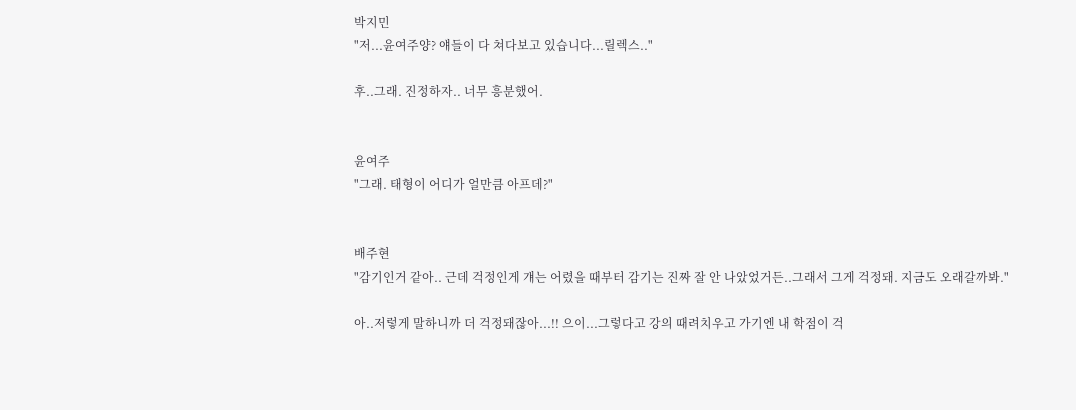박지민
"저...윤여주양? 얘들이 다 쳐다보고 있습니다...릴렉스.."

후..그래. 진정하자.. 너무 흥분했어.


윤여주
"그래. 태형이 어디가 얼만큼 아프데?"


배주현
"감기인거 같아.. 근데 걱정인게 걔는 어렸을 때부터 감기는 진짜 잘 안 나았었거든..그래서 그게 걱정돼. 지금도 오래갈까봐."

아..저렇게 말하니까 더 걱정돼잖아...!! 으이...그렇다고 강의 때려치우고 가기엔 내 학점이 걱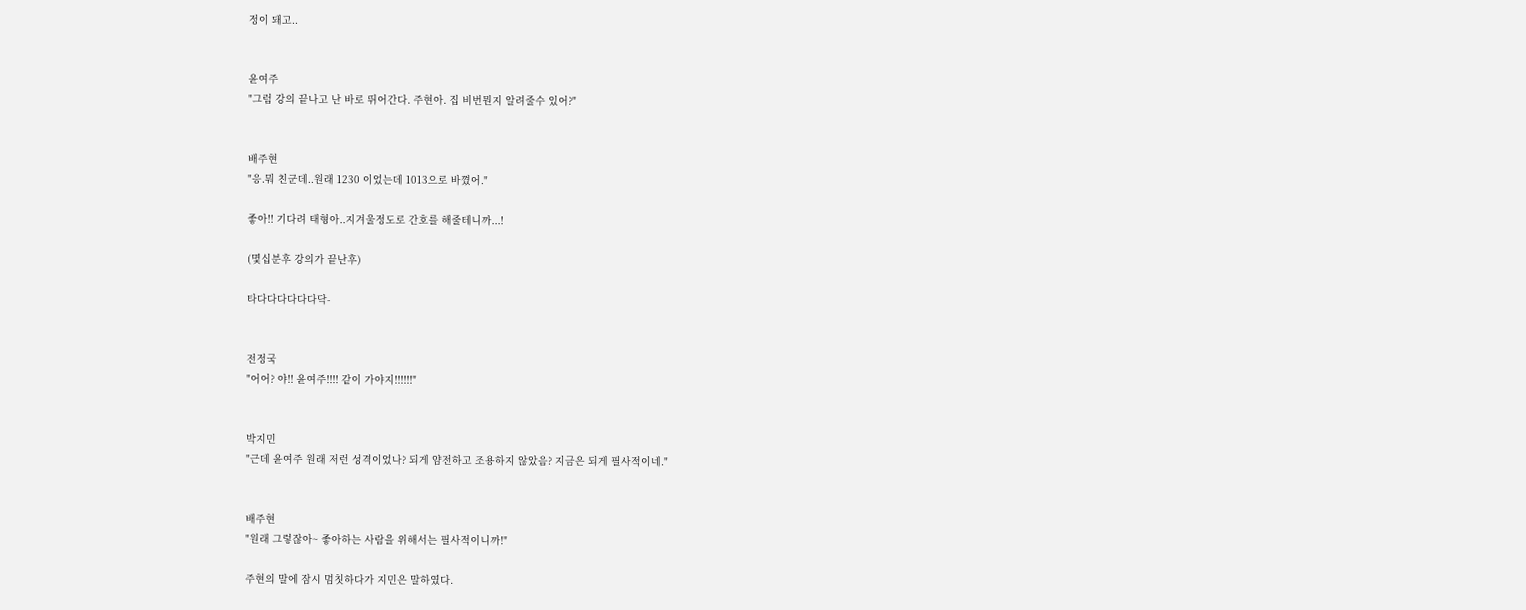정이 돼고..


윤여주
"그럼 강의 끝나고 난 바로 뛰어간다. 주현아. 집 비번뭔지 알려줄수 있어?"


배주현
"응.뭐 친군데..원래 1230 이었는데 1013으로 바꼈어."

좋아!! 기다려 태형아..지겨울정도로 간호를 해줄테니까...!

(몇십분후 강의가 끝난후)

타다다다다다다닥-


전정국
"어어? 야!! 윤여주!!!! 같이 가야지!!!!!!"


박지민
"근데 윤여주 원래 저런 성격이었나? 되게 얌전하고 조용하지 않았음? 지금은 되게 필사적이네."


배주현
"원래 그렇잖아~ 좋아하는 사람을 위해서는 필사적이니까!"

주현의 말에 잠시 멈칫하다가 지민은 말하였다.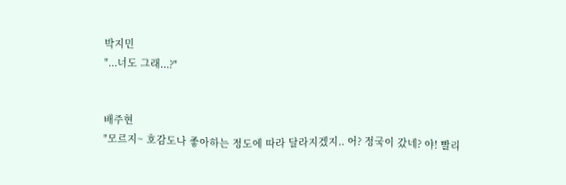박지민
"...너도 그래...?"


배주현
"모르지~ 호감도나 좋아하는 정도에 따라 달라지겠지.. 어? 정국이 갔네? 야! 빨리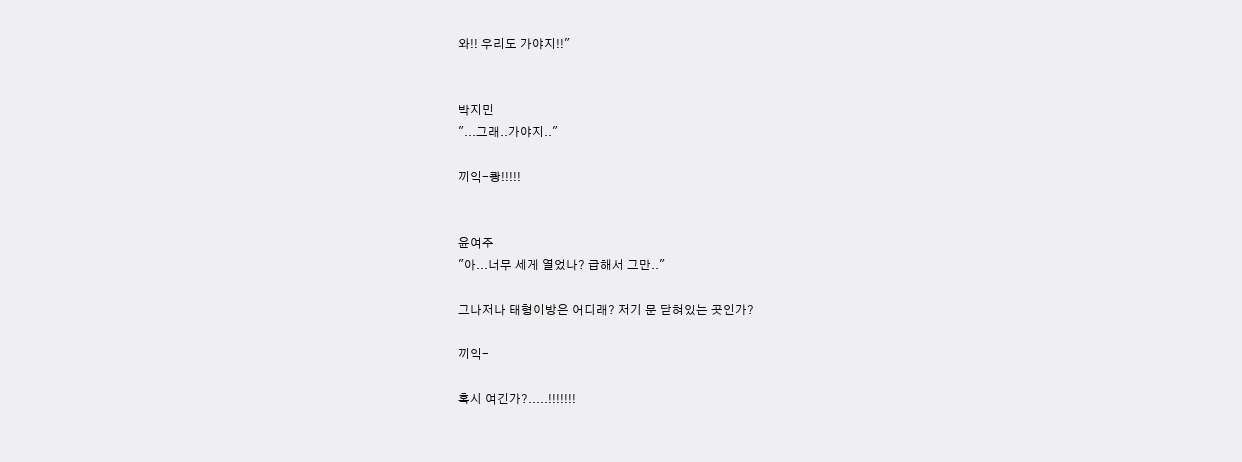와!! 우리도 가야지!!"


박지민
"...그래..가야지.."

끼익-쾅!!!!!


윤여주
"아...너무 세게 열었나? 급해서 그만.."

그나저나 태형이방은 어디래? 저기 문 닫혀있는 곳인가?

끼익-

혹시 여긴가?.....!!!!!!!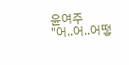윤여주
"어..어..어떻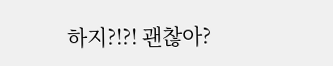하지?!?! 괜찮아?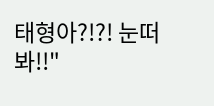태형아?!?! 눈떠봐!!"